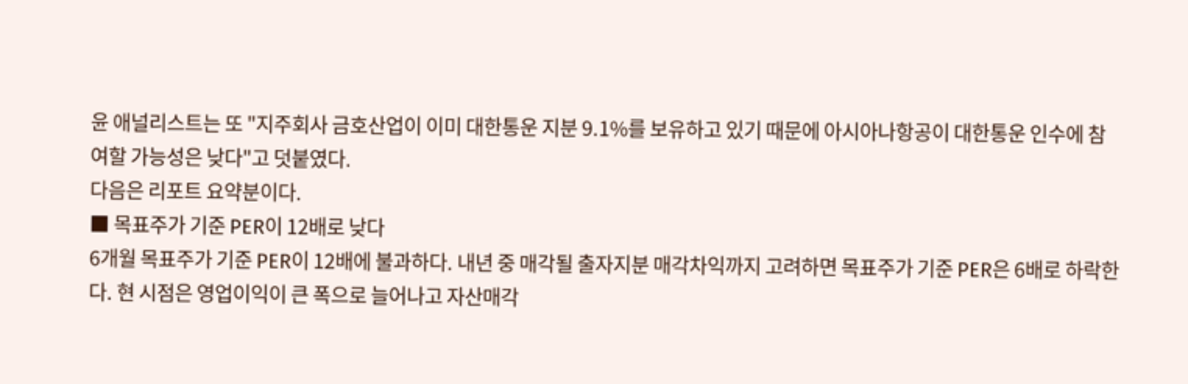윤 애널리스트는 또 "지주회사 금호산업이 이미 대한통운 지분 9.1%를 보유하고 있기 때문에 아시아나항공이 대한통운 인수에 참여할 가능성은 낮다"고 덧붙였다.
다음은 리포트 요약분이다.
■ 목표주가 기준 PER이 12배로 낮다
6개월 목표주가 기준 PER이 12배에 불과하다. 내년 중 매각될 출자지분 매각차익까지 고려하면 목표주가 기준 PER은 6배로 하락한다. 현 시점은 영업이익이 큰 폭으로 늘어나고 자산매각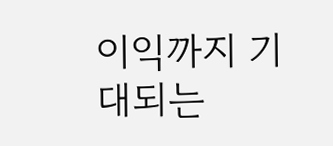이익까지 기대되는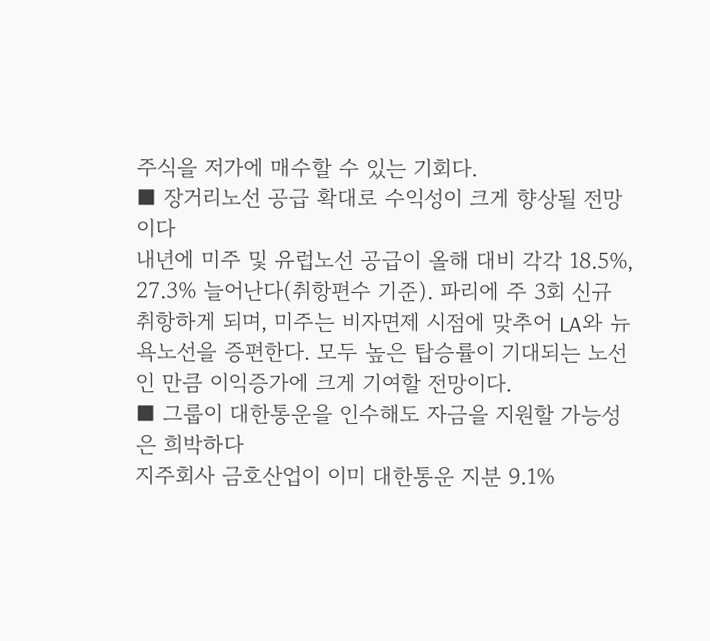주식을 저가에 매수할 수 있는 기회다.
■ 장거리노선 공급 확대로 수익성이 크게 향상될 전망이다
내년에 미주 및 유럽노선 공급이 올해 대비 각각 18.5%, 27.3% 늘어난다(취항편수 기준). 파리에 주 3회 신규 취항하게 되며, 미주는 비자면제 시점에 맞추어 LA와 뉴욕노선을 증편한다. 모두 높은 탑승률이 기대되는 노선인 만큼 이익증가에 크게 기여할 전망이다.
■ 그룹이 대한통운을 인수해도 자금을 지원할 가능성은 희박하다
지주회사 금호산업이 이미 대한통운 지분 9.1%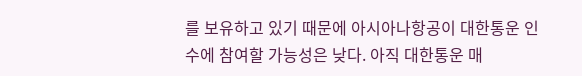를 보유하고 있기 때문에 아시아나항공이 대한통운 인수에 참여할 가능성은 낮다. 아직 대한통운 매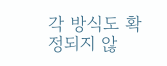각 방식도 확정되지 않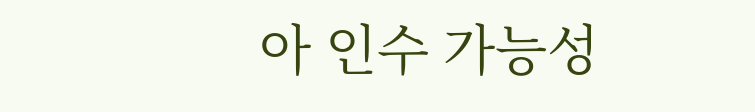아 인수 가능성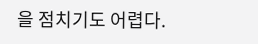을 점치기도 어렵다.